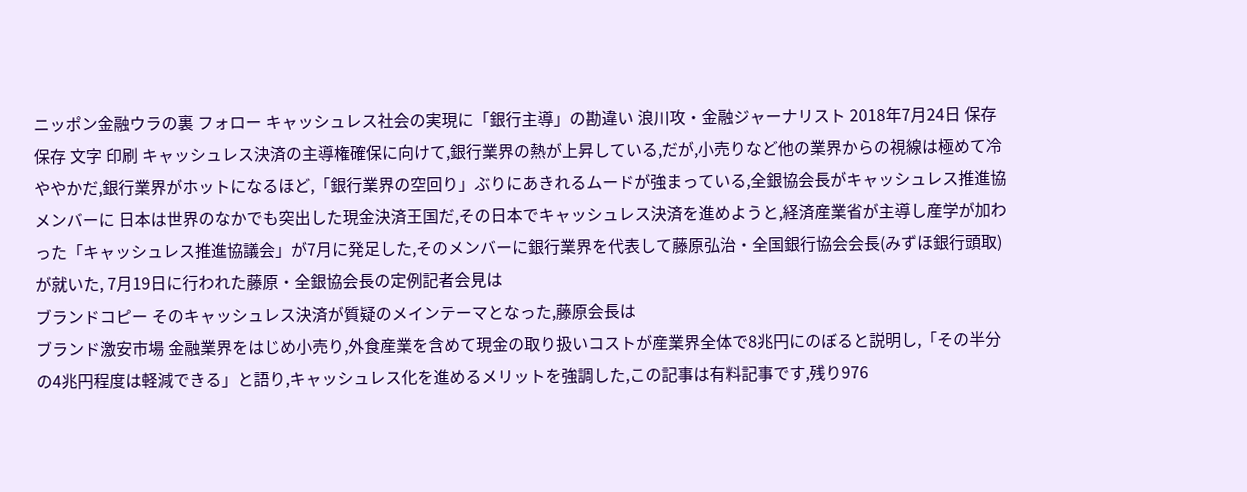ニッポン金融ウラの裏 フォロー キャッシュレス社会の実現に「銀行主導」の勘違い 浪川攻・金融ジャーナリスト 2018年7月24日 保存保存 文字 印刷 キャッシュレス決済の主導権確保に向けて,銀行業界の熱が上昇している,だが,小売りなど他の業界からの視線は極めて冷ややかだ,銀行業界がホットになるほど,「銀行業界の空回り」ぶりにあきれるムードが強まっている,全銀協会長がキャッシュレス推進協メンバーに 日本は世界のなかでも突出した現金決済王国だ,その日本でキャッシュレス決済を進めようと,経済産業省が主導し産学が加わった「キャッシュレス推進協議会」が7月に発足した,そのメンバーに銀行業界を代表して藤原弘治・全国銀行協会会長(みずほ銀行頭取)が就いた, 7月19日に行われた藤原・全銀協会長の定例記者会見は
ブランドコピー そのキャッシュレス決済が質疑のメインテーマとなった,藤原会長は
ブランド激安市場 金融業界をはじめ小売り,外食産業を含めて現金の取り扱いコストが産業界全体で8兆円にのぼると説明し,「その半分の4兆円程度は軽減できる」と語り,キャッシュレス化を進めるメリットを強調した,この記事は有料記事です,残り976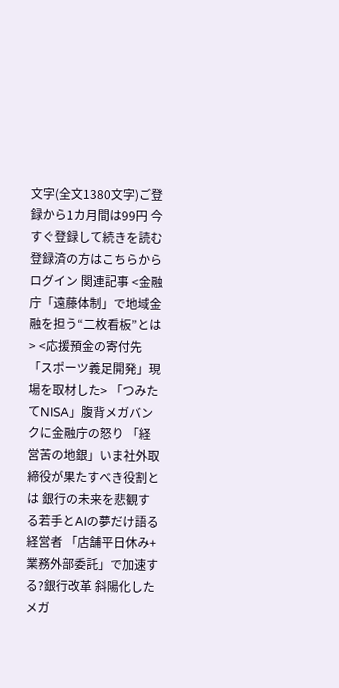文字(全文1380文字)ご登録から1カ月間は99円 今すぐ登録して続きを読む 登録済の方はこちらからログイン 関連記事 <金融庁「遠藤体制」で地域金融を担う“二枚看板”とは> <応援預金の寄付先「スポーツ義足開発」現場を取材した> 「つみたてNISA」腹背メガバンクに金融庁の怒り 「経営苦の地銀」いま社外取締役が果たすべき役割とは 銀行の未来を悲観する若手とAIの夢だけ語る経営者 「店舗平日休み+業務外部委託」で加速する?銀行改革 斜陽化したメガ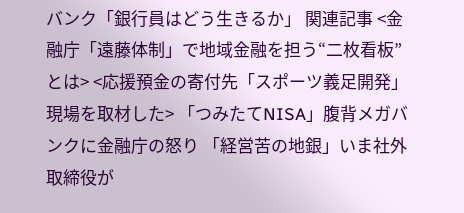バンク「銀行員はどう生きるか」 関連記事 <金融庁「遠藤体制」で地域金融を担う“二枚看板”とは> <応援預金の寄付先「スポーツ義足開発」現場を取材した> 「つみたてNISA」腹背メガバンクに金融庁の怒り 「経営苦の地銀」いま社外取締役が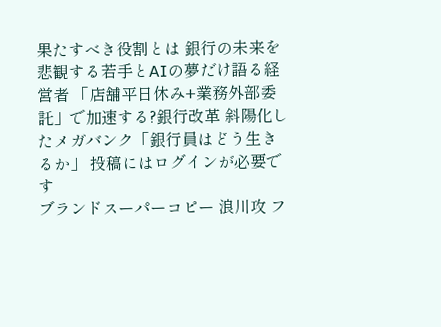果たすべき役割とは 銀行の未来を悲観する若手とAIの夢だけ語る経営者 「店舗平日休み+業務外部委託」で加速する?銀行改革 斜陽化したメガバンク「銀行員はどう生きるか」 投稿にはログインが必要です
ブランドスーパーコピー 浪川攻 フ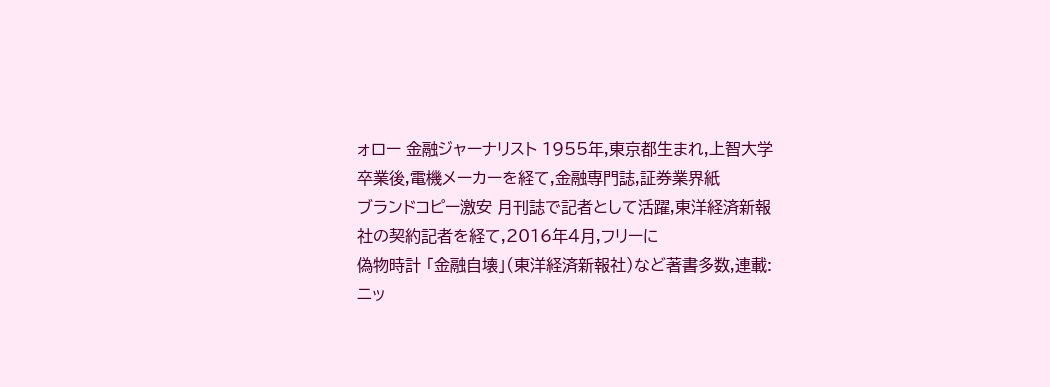ォロー 金融ジャーナリスト 1955年,東京都生まれ,上智大学卒業後,電機メーカーを経て,金融専門誌,証券業界紙
ブランドコピー激安 月刊誌で記者として活躍,東洋経済新報社の契約記者を経て,2016年4月,フリーに
偽物時計 「金融自壊」(東洋経済新報社)など著書多数,連載:ニッ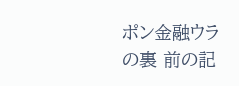ポン金融ウラの裏 前の記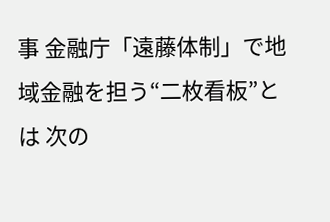事 金融庁「遠藤体制」で地域金融を担う“二枚看板”とは 次の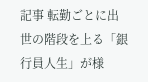記事 転勤ごとに出世の階段を上る「銀行員人生」が様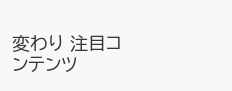変わり 注目コンテンツ